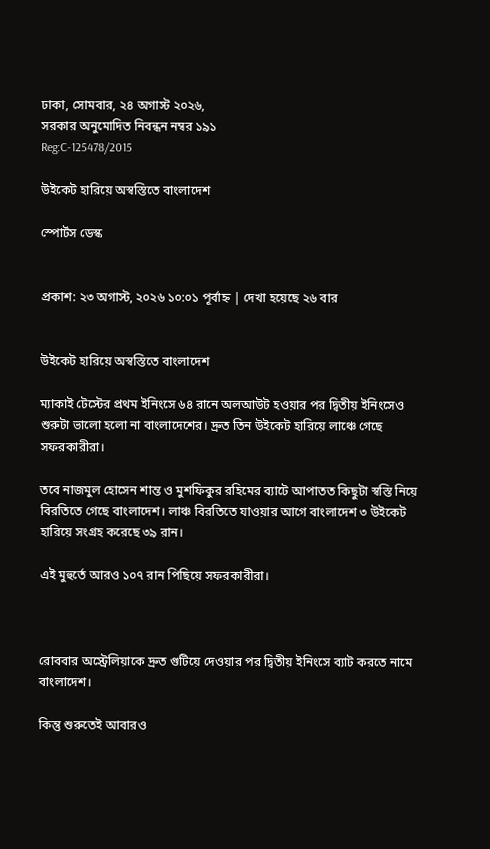ঢাকা, সোমবার, ২৪ অগাস্ট ২০২৬,
সরকার অনুমোদিত নিবন্ধন নম্বর ১৯১
Reg:C-125478/2015

উইকেট হারিয়ে অস্বস্তিতে বাংলাদেশ

স্পোর্টস ডেস্ক


প্রকাশ: ২৩ অগাস্ট, ২০২৬ ১০:০১ পূর্বাহ্ন | দেখা হয়েছে ২৬ বার


উইকেট হারিয়ে অস্বস্তিতে বাংলাদেশ

ম্যাকাই টেস্টের প্রথম ইনিংসে ৬৪ রানে অলআউট হওয়ার পর দ্বিতীয় ইনিংসেও শুরুটা ভালো হলো না বাংলাদেশের। দ্রুত তিন উইকেট হারিয়ে লাঞ্চে গেছে সফরকারীরা।

তবে নাজমুল হোসেন শান্ত ও মুশফিকুর রহিমের ব্যাটে আপাতত কিছুটা স্বস্তি নিয়ে বিরতিতে গেছে বাংলাদেশ। লাঞ্চ বিরতিতে যাওয়ার আগে বাংলাদেশ ৩ উইকেট হারিয়ে সংগ্রহ করেছে ৩৯ রান।

এই মুহুর্তে আরও ১০৭ রান পিছিয়ে সফরকারীরা।



রোববার অস্ট্রেলিয়াকে দ্রুত গুটিয়ে দেওয়ার পর দ্বিতীয় ইনিংসে ব্যাট করতে নামে বাংলাদেশ।

কিন্তু শুরুতেই আবারও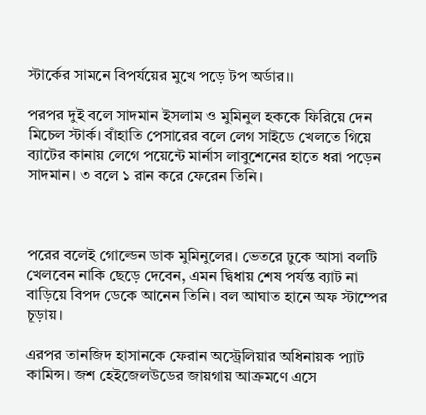স্টার্কের সামনে বিপর্যয়ের মুখে পড়ে টপ অর্ডার।।

পরপর দুই বলে সাদমান ইসলাম ও মুমিনুল হককে ফিরিয়ে দেন মিচেল স্টার্ক। বাঁহাতি পেসারের বলে লেগ সাইডে খেলতে গিয়ে ব্যাটের কানায় লেগে পয়েন্টে মার্নাস লাবুশেনের হাতে ধরা পড়েন সাদমান। ৩ বলে ১ রান করে ফেরেন তিনি।



পরের বলেই গোল্ডেন ডাক মুমিনুলের। ভেতরে ঢুকে আসা বলটি খেলবেন নাকি ছেড়ে দেবেন, এমন দ্বিধায় শেষ পর্যন্ত ব্যাট না বাড়িয়ে বিপদ ডেকে আনেন তিনি। বল আঘাত হানে অফ স্টাম্পের চূড়ায়।

এরপর তানজিদ হাসানকে ফেরান অস্ট্রেলিয়ার অধিনায়ক প্যাট কামিন্স। জশ হেইজেলউডের জায়গায় আক্রমণে এসে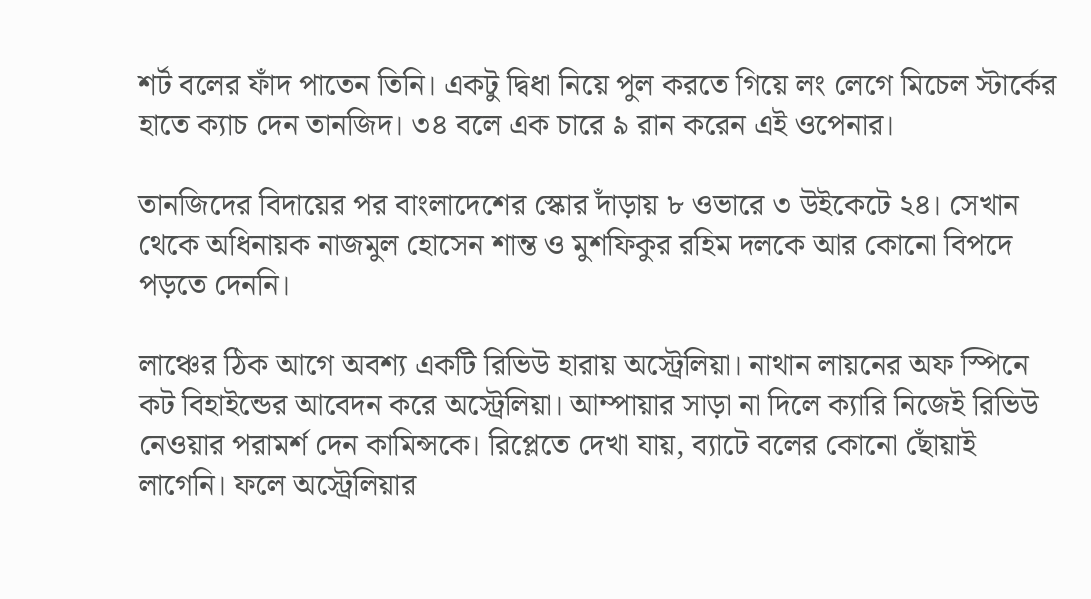শর্ট বলের ফাঁদ পাতেন তিনি। একটু দ্বিধা নিয়ে পুল করতে গিয়ে লং লেগে মিচেল স্টার্কের হাতে ক্যাচ দেন তানজিদ। ৩৪ বলে এক চারে ৯ রান করেন এই ওপেনার।

তানজিদের বিদায়ের পর বাংলাদেশের স্কোর দাঁড়ায় ৮ ওভারে ৩ উইকেটে ২৪। সেখান থেকে অধিনায়ক নাজমুল হোসেন শান্ত ও মুশফিকুর রহিম দলকে আর কোনো বিপদে পড়তে দেননি।

লাঞ্চের ঠিক আগে অবশ্য একটি রিভিউ হারায় অস্ট্রেলিয়া। নাথান লায়নের অফ স্পিনে কট বিহাইন্ডের আবেদন করে অস্ট্রেলিয়া। আম্পায়ার সাড়া না দিলে ক্যারি নিজেই রিভিউ নেওয়ার পরামর্শ দেন কামিন্সকে। রিপ্লেতে দেখা যায়, ব্যাটে বলের কোনো ছোঁয়াই লাগেনি। ফলে অস্ট্রেলিয়ার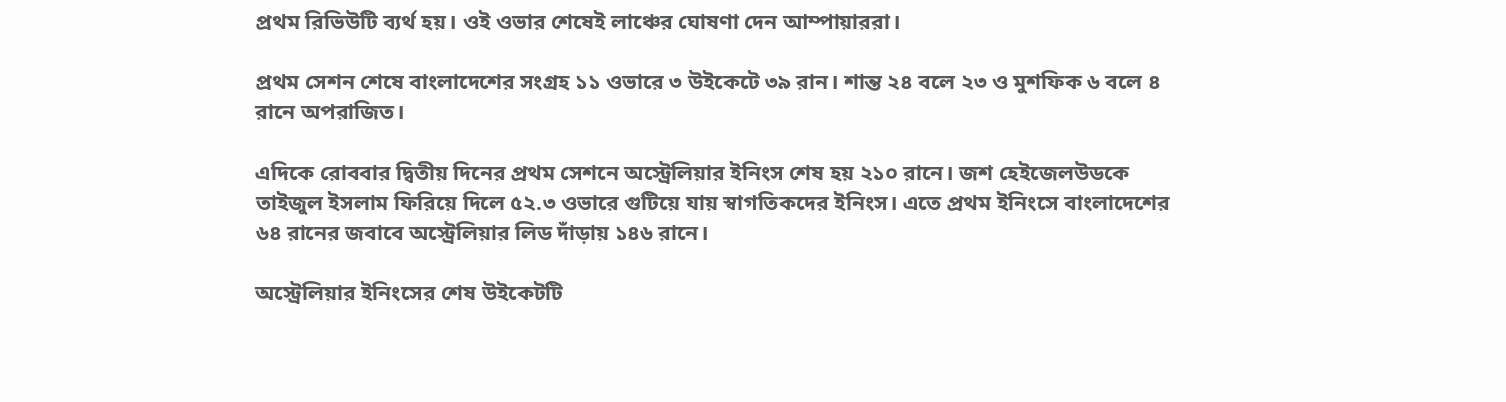প্রথম রিভিউটি ব্যর্থ হয়। ওই ওভার শেষেই লাঞ্চের ঘোষণা দেন আম্পায়াররা।

প্রথম সেশন শেষে বাংলাদেশের সংগ্রহ ১১ ওভারে ৩ উইকেটে ৩৯ রান। শান্ত ২৪ বলে ২৩ ও মুশফিক ৬ বলে ৪ রানে অপরাজিত।

এদিকে রোববার দ্বিতীয় দিনের প্রথম সেশনে অস্ট্রেলিয়ার ইনিংস শেষ হয় ২১০ রানে। জশ হেইজেলউডকে তাইজুল ইসলাম ফিরিয়ে দিলে ৫২.৩ ওভারে গুটিয়ে যায় স্বাগতিকদের ইনিংস। এতে প্রথম ইনিংসে বাংলাদেশের ৬৪ রানের জবাবে অস্ট্রেলিয়ার লিড দাঁড়ায় ১৪৬ রানে।

অস্ট্রেলিয়ার ইনিংসের শেষ উইকেটটি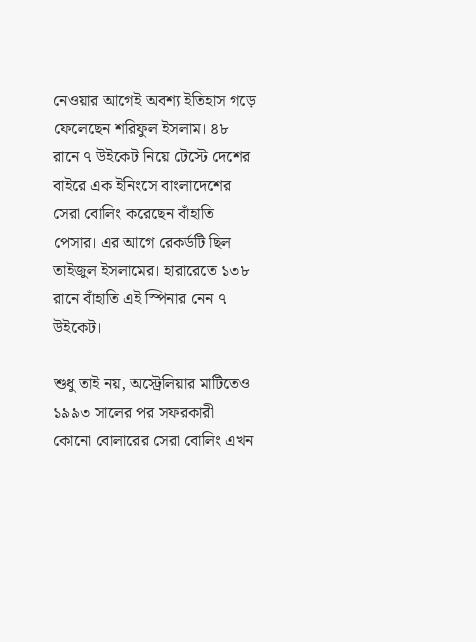নেওয়ার আগেই অবশ্য ইতিহাস গড়ে ফেলেছেন শরিফুল ইসলাম। ৪৮ রানে ৭ উইকেট নিয়ে টেস্টে দেশের বাইরে এক ইনিংসে বাংলাদেশের সেরা বোলিং করেছেন বাঁহাতি পেসার। এর আগে রেকর্ডটি ছিল তাইজুল ইসলামের। হারারেতে ১৩৮ রানে বাঁহাতি এই স্পিনার নেন ৭ উইকেট।

শুধু তাই নয়, অস্ট্রেলিয়ার মাটিতেও ১৯৯৩ সালের পর সফরকারী কোনো বোলারের সেরা বোলিং এখন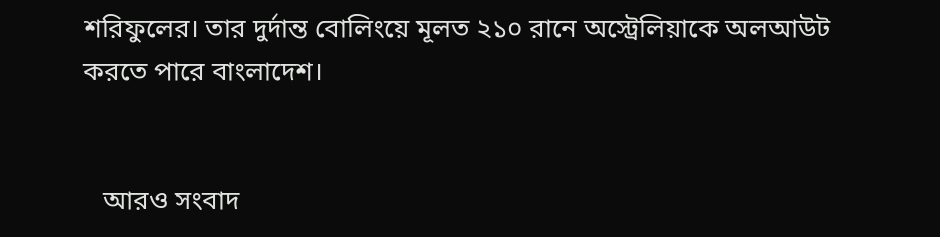শরিফুলের। তার দুর্দান্ত বোলিংয়ে মূলত ২১০ রানে অস্ট্রেলিয়াকে অলআউট করতে পারে বাংলাদেশ।


   আরও সংবাদ